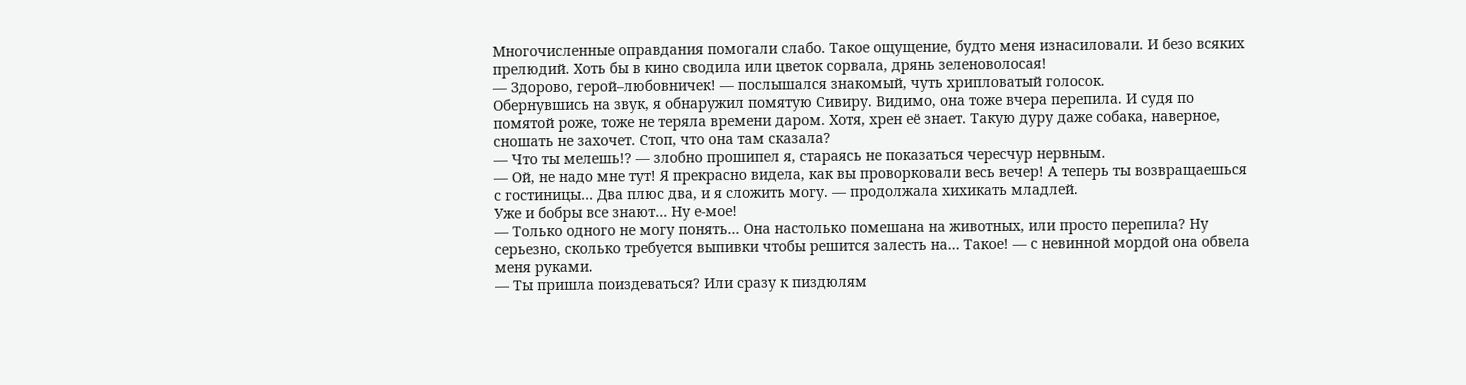Многочисленные оправдания помогали слабо. Такое ощущение, будто меня изнасиловали. И безо всяких прелюдий. Хоть бы в кино сводила или цветок сорвала, дрянь зеленоволосая!
— Здорово, герой–любовничек! — послышался знакомый, чуть хрипловатый голосок.
Обернувшись на звук, я обнаружил помятую Сивиру. Видимо, она тоже вчера перепила. И судя по помятой роже, тоже не теряла времени даром. Хотя, хрен её знает. Такую дуру даже собака, наверное, сношать не захочет. Стоп, что она там сказала?
— Что ты мелешь!? — злобно прошипел я, стараясь не показаться чересчур нервным.
— Ой, не надо мне тут! Я прекрасно видела, как вы проворковали весь вечер! А теперь ты возвращаешься с гостиницы… Два плюс два, и я сложить могу. — продолжала хихикать младлей.
Уже и бобры все знают… Ну е-мое!
— Только одного не могу понять… Она настолько помешана на животных, или просто перепила? Ну серьезно, сколько требуется выпивки чтобы решится залесть на… Такое! — с невинной мордой она обвела меня руками.
— Ты пришла поиздеваться? Или сразу к пиздюлям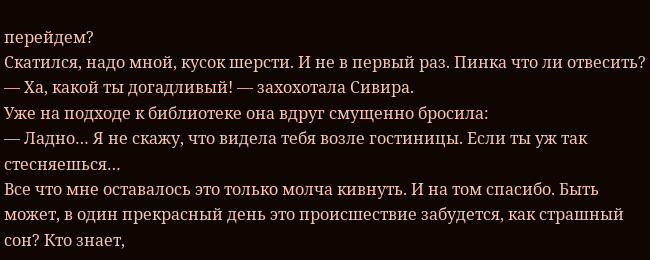перейдем?
Скатился, надо мной, кусок шерсти. И не в первый раз. Пинка что ли отвесить?
— Ха, какой ты догадливый! — захохотала Сивира.
Уже на подходе к библиотеке она вдруг смущенно бросила:
— Ладно… Я не скажу, что видела тебя возле гостиницы. Если ты уж так стесняешься…
Все что мне оставалось это только молча кивнуть. И на том спасибо. Быть может, в один прекрасный день это происшествие забудется, как страшный сон? Кто знает,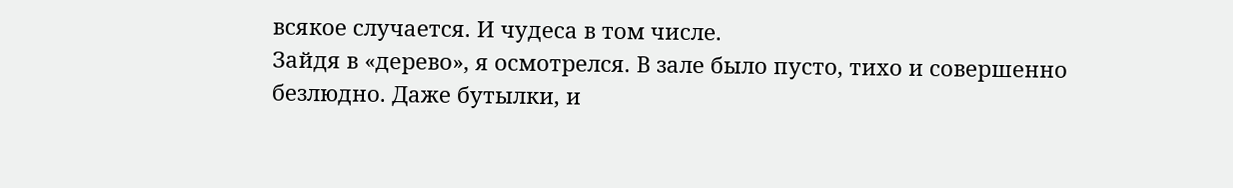всякое случается. И чудеса в том числе.
Зайдя в «дерево», я осмотрелся. В зале было пусто, тихо и совершенно безлюдно. Даже бутылки, и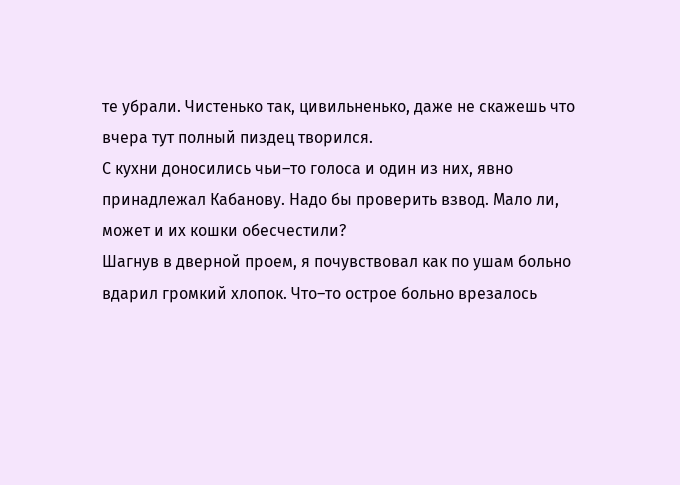те убрали. Чистенько так, цивильненько, даже не скажешь что вчера тут полный пиздец творился.
С кухни доносились чьи–то голоса и один из них, явно принадлежал Кабанову. Надо бы проверить взвод. Мало ли, может и их кошки обесчестили?
Шагнув в дверной проем, я почувствовал как по ушам больно вдарил громкий хлопок. Что–то острое больно врезалось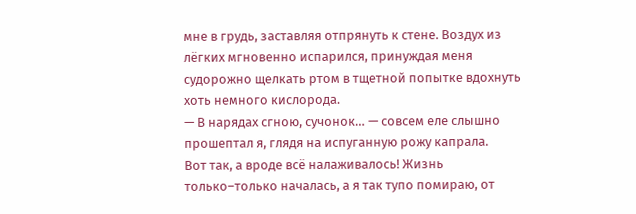мне в грудь, заставляя отпрянуть к стене. Воздух из лёгких мгновенно испарился, принуждая меня судорожно щелкать ртом в тщетной попытке вдохнуть хоть немного кислорода.
— В нарядах сгною, сучонок… — совсем еле слышно прошептал я, глядя на испуганную рожу капрала.
Вот так, а вроде всё налаживалось! Жизнь только–только началась, а я так тупо помираю, от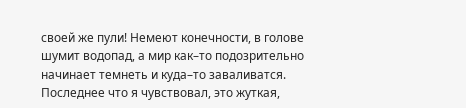своей же пули! Немеют конечности, в голове шумит водопад, а мир как–то подозрительно начинает темнеть и куда–то заваливатся. Последнее что я чувствовал, это жуткая,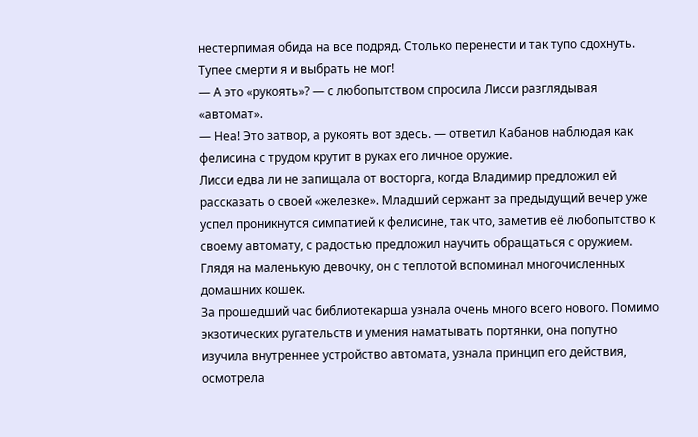нестерпимая обида на все подряд. Столько перенести и так тупо сдохнуть.
Тупее смерти я и выбрать не мог!
— А это «рукоять»? — с любопытством спросила Лисси разглядывая «автомат».
— Неа! Это затвор, а рукоять вот здесь. — ответил Кабанов наблюдая как фелисина с трудом крутит в руках его личное оружие.
Лисси едва ли не запищала от восторга, когда Владимир предложил ей рассказать о своей «железке». Младший сержант за предыдущий вечер уже успел проникнутся симпатией к фелисине, так что, заметив её любопытство к своему автомату, с радостью предложил научить обращаться с оружием. Глядя на маленькую девочку, он с теплотой вспоминал многочисленных домашних кошек.
За прошедший час библиотекарша узнала очень много всего нового. Помимо экзотических ругательств и умения наматывать портянки, она попутно изучила внутреннее устройство автомата, узнала принцип его действия, осмотрела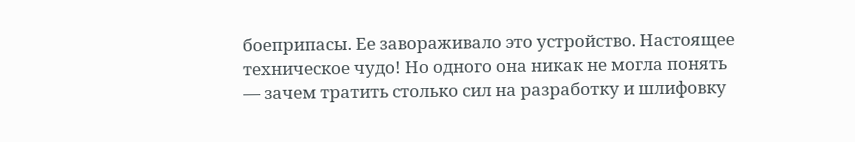боеприпасы. Ее завораживало это устройство. Настоящее техническое чудо! Но одного она никак не могла понять — зачем тратить столько сил на разработку и шлифовку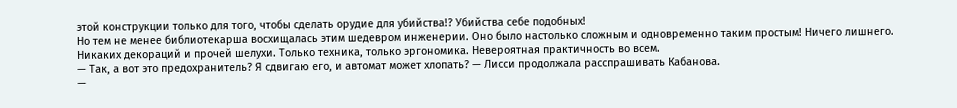этой конструкции только для того, чтобы сделать орудие для убийства!? Убийства себе подобных!
Но тем не менее библиотекарша восхищалась этим шедевром инженерии. Оно было настолько сложным и одновременно таким простым! Ничего лишнего. Никаких декораций и прочей шелухи. Только техника, только эргономика. Невероятная практичность во всем.
— Так, а вот это предохранитель? Я сдвигаю его, и автомат может хлопать? — Лисси продолжала расспрашивать Кабанова.
—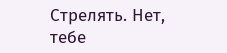Стрелять. Нет, тебе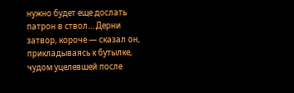нужно будет еще дослать патрон в ствол… Дерни затвор, короче — сказал он, прикладываясь к бутылке, чудом уцелевшей после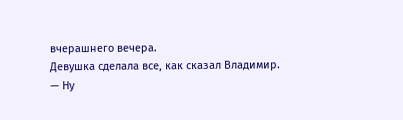вчерашнего вечера.
Девушка сделала все, как сказал Владимир.
— Ну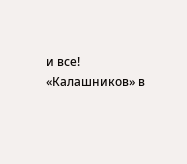и все! «Калашников» в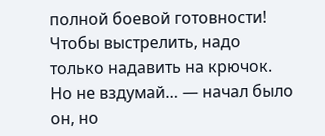полной боевой готовности! Чтобы выстрелить, надо только надавить на крючок. Но не вздумай… — начал было он, но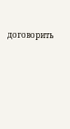договорить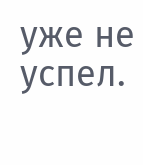уже не успел.